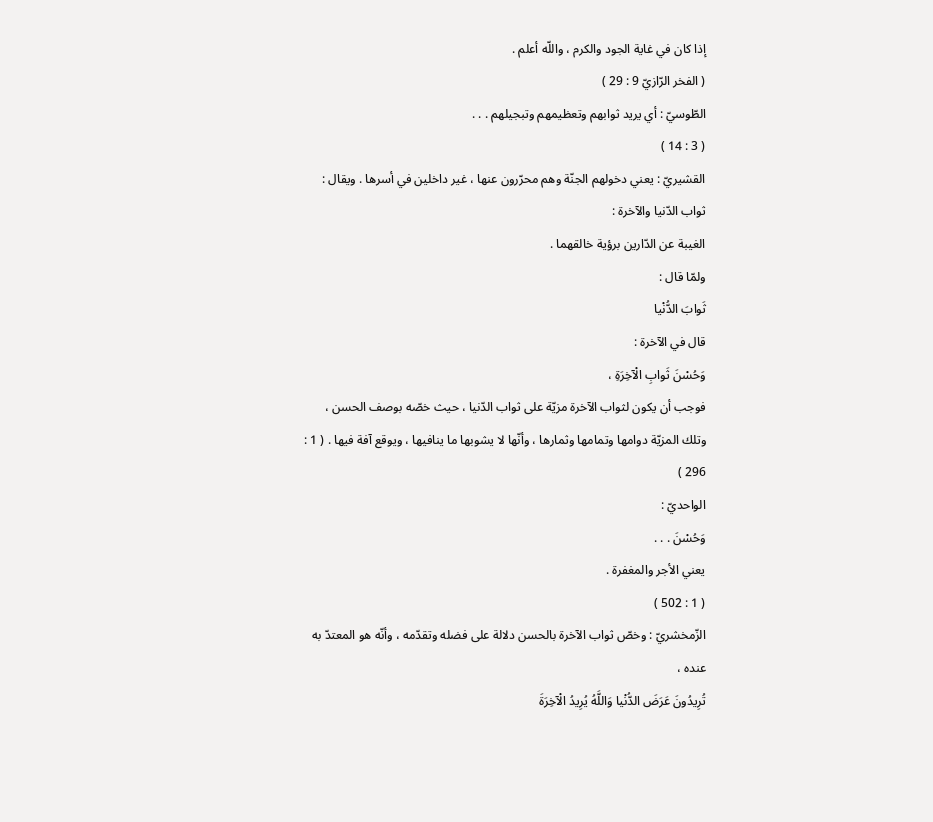إذا كان في غاية الجود والكرم ، واللّه أعلم .
( الفخر الرّازيّ 9 : 29 )
الطّوسيّ : أي يريد ثوابهم وتعظيمهم وتبجيلهم . . .
( 3 : 14 )
القشيريّ : يعني دخولهم الجنّة وهم محرّرون عنها ، غير داخلين في أسرها . ويقال : ثواب الدّنيا والآخرة :
الغيبة عن الدّارين برؤية خالقهما .
ولمّا قال :
ثَوابَ الدُّنْيا
قال في الآخرة :
وَحُسْنَ ثَوابِ الْآخِرَةِ ،
فوجب أن يكون لثواب الآخرة مزيّة على ثواب الدّنيا ، حيث خصّه بوصف الحسن ، وتلك المزيّة دوامها وتمامها وثمارها ، وأنّها لا يشوبها ما ينافيها ، ويوقع آفة فيها . ( 1 : 296 )
الواحديّ :
وَحُسْنَ . . .
يعني الأجر والمغفرة .
( 1 : 502 )
الزّمخشريّ : وخصّ ثواب الآخرة بالحسن دلالة على فضله وتقدّمه ، وأنّه هو المعتدّ به عنده ،
تُرِيدُونَ عَرَضَ الدُّنْيا وَاللَّهُ يُرِيدُ الْآخِرَةَ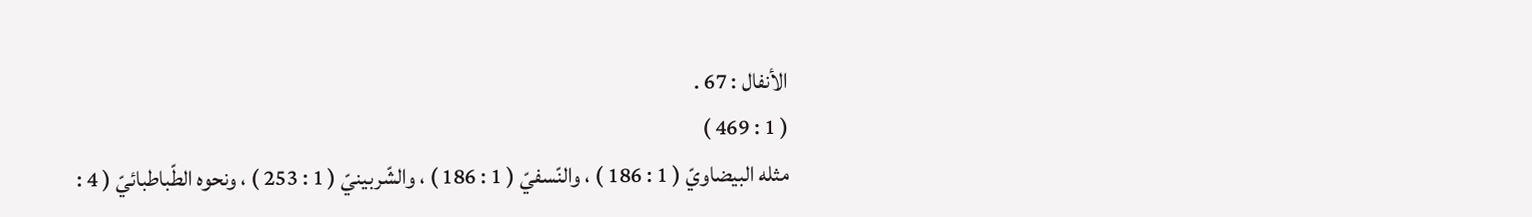الأنفال : 67 .
( 1 : 469 )
مثله البيضاويّ ( 1 : 186 ) ، والنّسفيّ ( 1 : 186 ) ، والشّربينيّ ( 1 : 253 ) ، ونحوه الطّباطبائيّ ( 4 :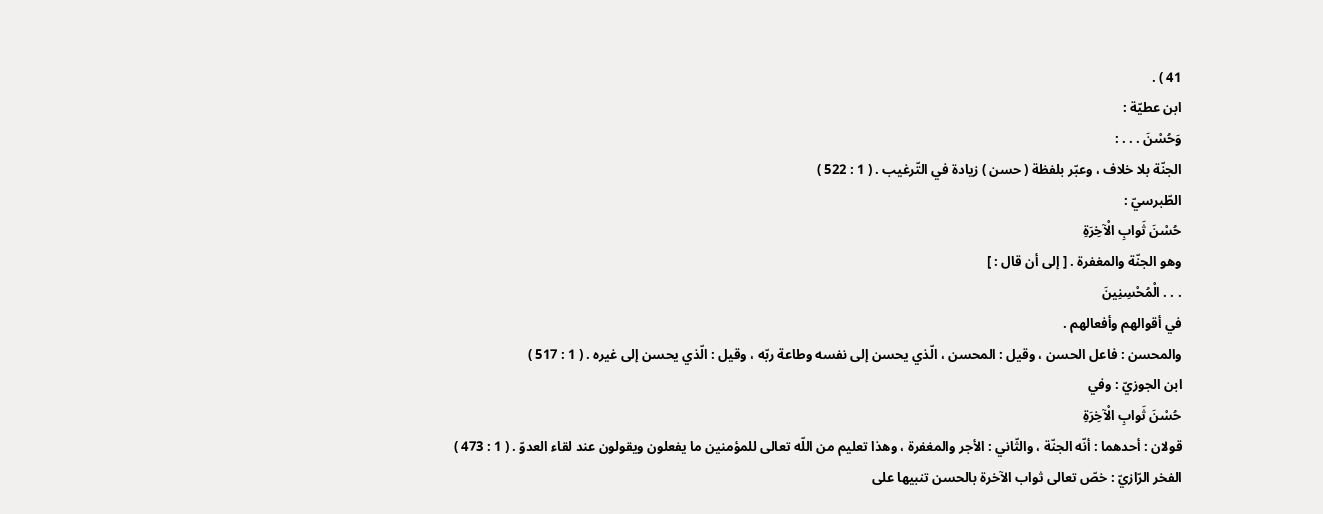41 ) .
ابن عطيّة :
وَحُسْنَ . . . :
الجنّة بلا خلاف ، وعبّر بلفظة ( حسن ) زيادة في التّرغيب . ( 1 : 522 )
الطّبرسيّ :
حُسْنَ ثَوابِ الْآخِرَةِ
وهو الجنّة والمغفرة . [ إلى أن قال : ]
. . . الْمُحْسِنِينَ
في أقوالهم وأفعالهم .
والمحسن : فاعل الحسن ، وقيل : المحسن ، الّذي يحسن إلى نفسه وطاعة ربّه ، وقيل : الّذي يحسن إلى غيره . ( 1 : 517 )
ابن الجوزيّ : وفي
حُسْنَ ثَوابِ الْآخِرَةِ
قولان : أحدهما : أنّه الجنّة ، والثّاني : الأجر والمغفرة ، وهذا تعليم من اللّه تعالى للمؤمنين ما يفعلون ويقولون عند لقاء العدوّ . ( 1 : 473 )
الفخر الرّازيّ : خصّ تعالى ثواب الآخرة بالحسن تنبيها على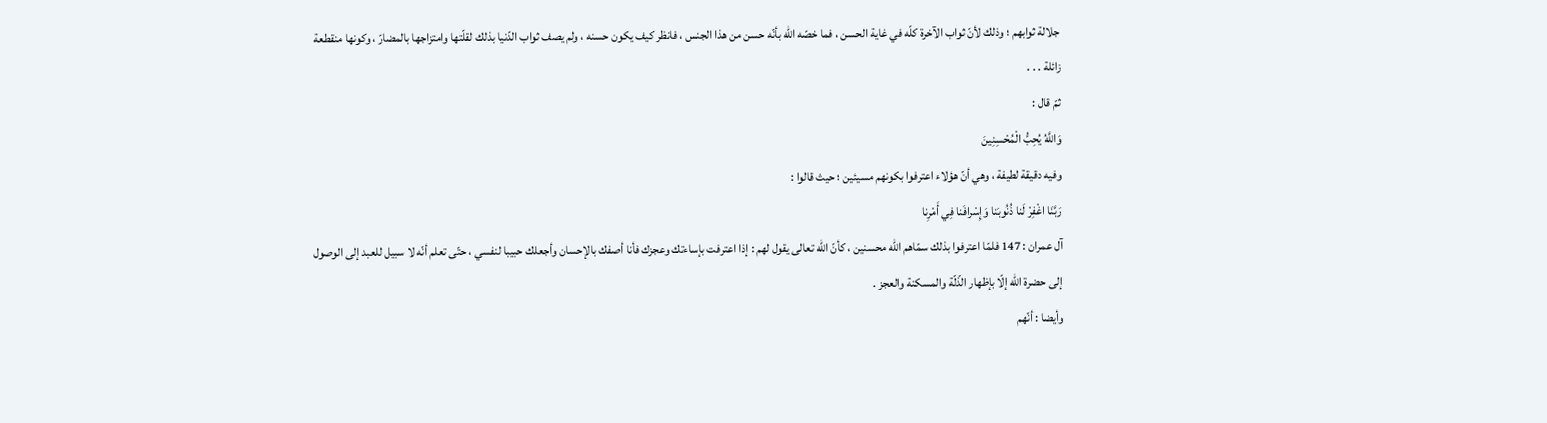جلالة ثوابهم ؛ وذلك لأنّ ثواب الآخرة كلّه في غاية الحسن ، فما خصّه اللّه بأنّه حسن من هذا الجنس ، فانظر كيف يكون حسنه ، ولم يصف ثواب الدّنيا بذلك لقلّتها وامتزاجها بالمضارّ ، وكونها منقطعة زائلة . . .
ثمّ قال :
وَاللَّهُ يُحِبُّ الْمُحْسِنِينَ
وفيه دقيقة لطيفة ، وهي أنّ هؤلاء اعترفوا بكونهم مسيئين ؛ حيث قالوا :
رَبَّنَا اغْفِرْ لَنا ذُنُوبَنا وَإِسْرافَنا فِي أَمْرِنا
آل عمران : 147 فلمّا اعترفوا بذلك سمّاهم اللّه محسنين ، كأنّ اللّه تعالى يقول لهم : إذا اعترفت بإساءتك وعجزك فأنا أصفك بالإحسان وأجعلك حبيبا لنفسي ، حتّى تعلم أنّه لا سبيل للعبد إلى الوصول إلى حضرة اللّه إلّا بإظهار الذّلّة والمسكنة والعجز .
وأيضا : أنّهم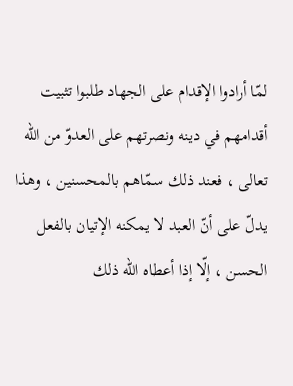لمّا أرادوا الإقدام على الجهاد طلبوا تثبيت أقدامهم في دينه ونصرتهم على العدوّ من اللّه تعالى ، فعند ذلك سمّاهم بالمحسنين ، وهذا يدلّ على أنّ العبد لا يمكنه الإتيان بالفعل الحسن ، إلّا إذا أعطاه اللّه ذلك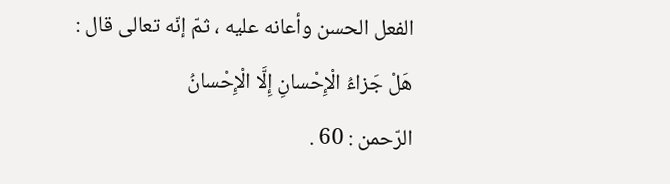الفعل الحسن وأعانه عليه ، ثمّ إنّه تعالى قال :
هَلْ جَزاءُ الْإِحْسانِ إِلَّا الْإِحْسانُ
الرّحمن : 60 .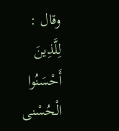وقال :
لِلَّذِينَ أَحْسَنُوا الْحُسْنى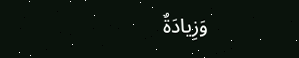وَزِيادَةٌ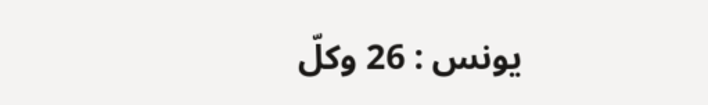يونس : 26 وكلّ